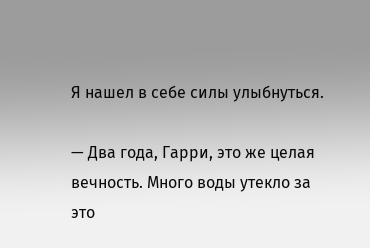Я нашел в себе силы улыбнуться.

— Два года, Гарри, это же целая вечность. Много воды утекло за это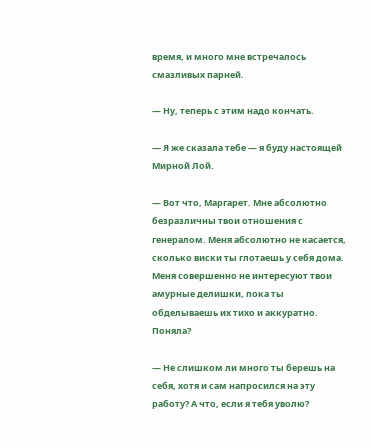время, и много мне встречалось смазливых парней.

— Ну, теперь с этим надо кончать.

— Я же сказала тебе — я буду настоящей Мирной Лой.

— Вот что, Маргарет. Мне абсолютно безразличны твои отношения с генералом. Меня абсолютно не касается, сколько виски ты глотаешь у себя дома. Меня совершенно не интересуют твои амурные делишки, пока ты обделываешь их тихо и аккуратно. Поняла?

— Не слишком ли много ты берешь на себя, хотя и сам напросился на эту работу? А что, если я тебя уволю?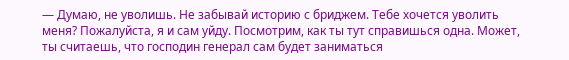— Думаю, не уволишь. Не забывай историю с бриджем. Тебе хочется уволить меня? Пожалуйста, я и сам уйду. Посмотрим, как ты тут справишься одна. Может, ты считаешь, что господин генерал сам будет заниматься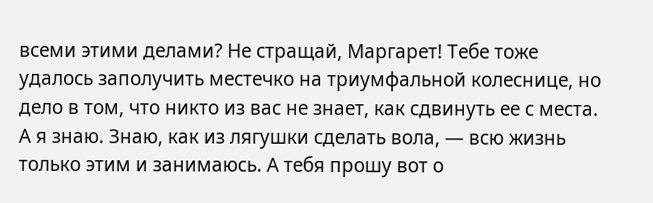всеми этими делами? Не стращай, Маргарет! Тебе тоже удалось заполучить местечко на триумфальной колеснице, но дело в том, что никто из вас не знает, как сдвинуть ее с места. А я знаю. Знаю, как из лягушки сделать вола, — всю жизнь только этим и занимаюсь. А тебя прошу вот о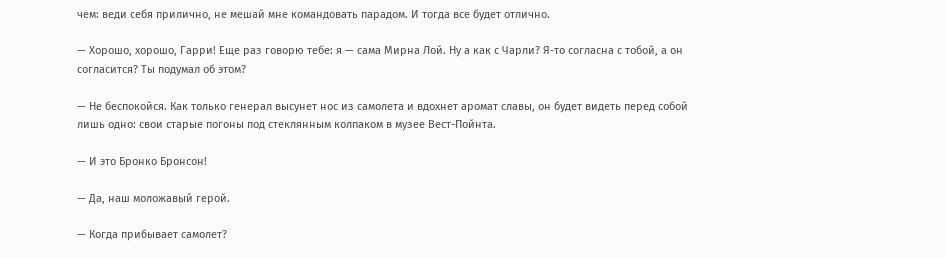чем: веди себя прилично, не мешай мне командовать парадом. И тогда все будет отлично.

— Хорошо, хорошо, Гарри! Еще раз говорю тебе: я — сама Мирна Лой. Ну а как с Чарли? Я-то согласна с тобой, а он согласится? Ты подумал об этом?

— Не беспокойся. Как только генерал высунет нос из самолета и вдохнет аромат славы, он будет видеть перед собой лишь одно: свои старые погоны под стеклянным колпаком в музее Вест-Пойнта.

— И это Бронко Бронсон!

— Да, наш моложавый герой.

— Когда прибывает самолет?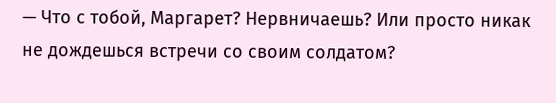— Что с тобой, Маргарет? Нервничаешь? Или просто никак не дождешься встречи со своим солдатом?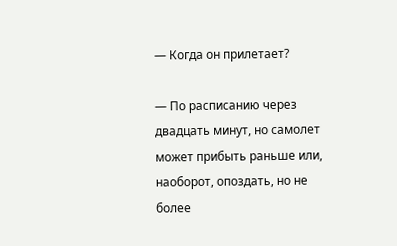— Когда он прилетает?

— По расписанию через двадцать минут, но самолет может прибыть раньше или, наоборот, опоздать, но не более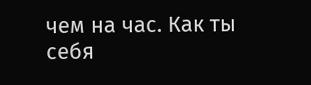чем на час. Как ты себя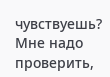чувствуешь? Мне надо проверить,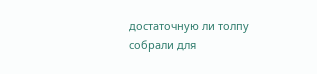достаточную ли толпу собрали для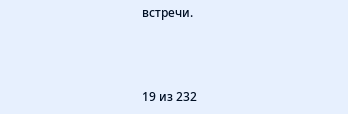встречи.



19 из 232